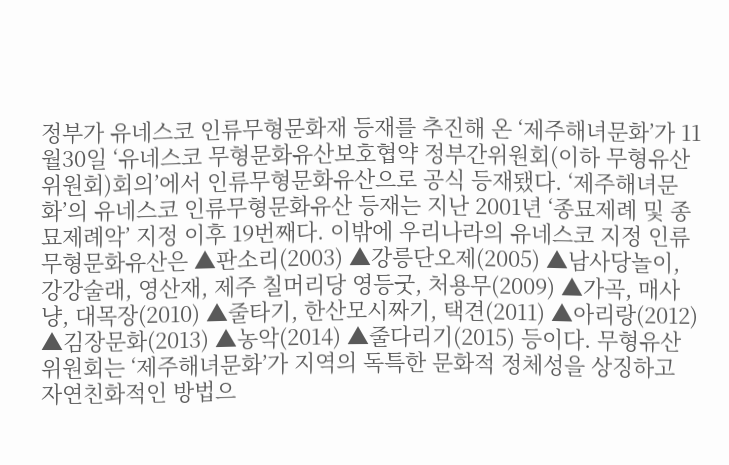정부가 유네스코 인류무형문화재 등재를 추진해 온 ‘제주해녀문화’가 11월30일 ‘유네스코 무형문화유산보호협약 정부간위원회(이하 무형유산위원회)회의’에서 인류무형문화유산으로 공식 등재됐다. ‘제주해녀문화’의 유네스코 인류무형문화유산 등재는 지난 2001년 ‘종묘제례 및 종묘제례악’ 지정 이후 19번째다. 이밖에 우리나라의 유네스코 지정 인류무형문화유산은 ▲판소리(2003) ▲강릉단오제(2005) ▲남사당놀이, 강강술래, 영산재, 제주 칠머리당 영등굿, 처용무(2009) ▲가곡, 매사냥, 대목장(2010) ▲줄타기, 한산모시짜기, 택견(2011) ▲아리랑(2012) ▲김장문화(2013) ▲농악(2014) ▲줄다리기(2015) 등이다. 무형유산위원회는 ‘제주해녀문화’가 지역의 독특한 문화적 정체성을 상징하고 자연친화적인 방법으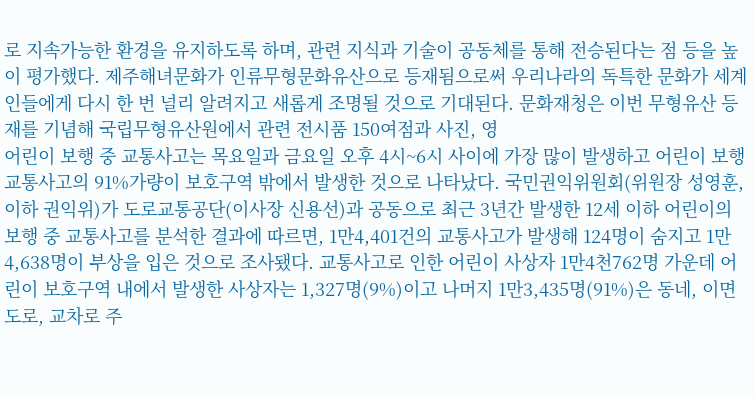로 지속가능한 환경을 유지하도록 하며, 관련 지식과 기술이 공동체를 통해 전승된다는 점 등을 높이 평가했다. 제주해녀문화가 인류무형문화유산으로 등재됨으로써 우리나라의 독특한 문화가 세계인들에게 다시 한 번 널리 알려지고 새롭게 조명될 것으로 기대된다. 문화재청은 이번 무형유산 등재를 기념해 국립무형유산원에서 관련 전시품 150여점과 사진, 영
어린이 보행 중 교통사고는 목요일과 금요일 오후 4시~6시 사이에 가장 많이 발생하고 어린이 보행교통사고의 91%가량이 보호구역 밖에서 발생한 것으로 나타났다. 국민권익위원회(위원장 성영훈, 이하 권익위)가 도로교통공단(이사장 신용선)과 공동으로 최근 3년간 발생한 12세 이하 어린이의 보행 중 교통사고를 분석한 결과에 따르면, 1만4,401건의 교통사고가 발생해 124명이 숨지고 1만4,638명이 부상을 입은 것으로 조사됐다. 교통사고로 인한 어린이 사상자 1만4천762명 가운데 어린이 보호구역 내에서 발생한 사상자는 1,327명(9%)이고 나머지 1만3,435명(91%)은 동네, 이면도로, 교차로 주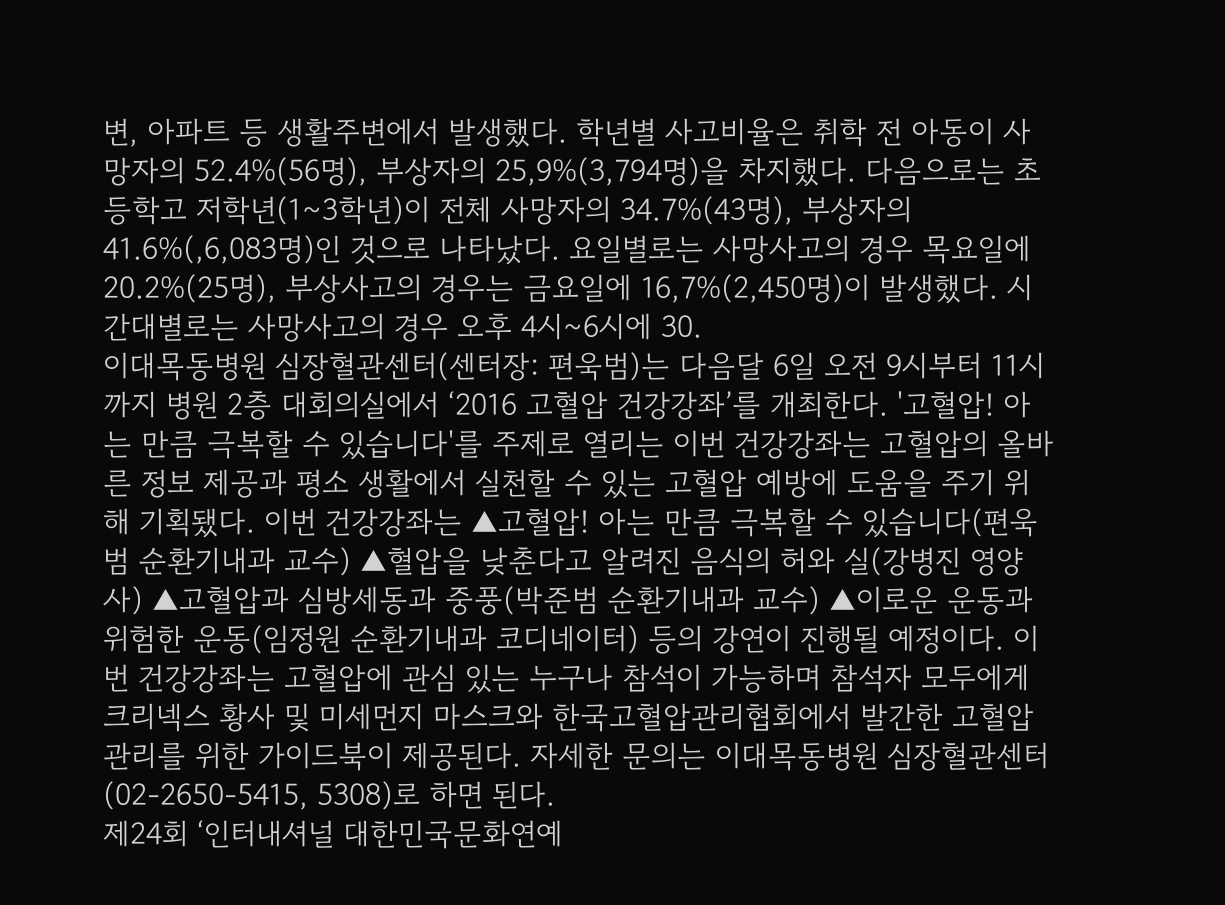변, 아파트 등 생활주변에서 발생했다. 학년별 사고비율은 취학 전 아동이 사망자의 52.4%(56명), 부상자의 25,9%(3,794명)을 차지했다. 다음으로는 초등학고 저학년(1~3학년)이 전체 사망자의 34.7%(43명), 부상자의 41.6%(,6,083명)인 것으로 나타났다. 요일별로는 사망사고의 경우 목요일에 20.2%(25명), 부상사고의 경우는 금요일에 16,7%(2,450명)이 발생했다. 시간대별로는 사망사고의 경우 오후 4시~6시에 30.
이대목동병원 심장혈관센터(센터장: 편욱범)는 다음달 6일 오전 9시부터 11시까지 병원 2층 대회의실에서 ‘2016 고혈압 건강강좌’를 개최한다. '고혈압! 아는 만큼 극복할 수 있습니다'를 주제로 열리는 이번 건강강좌는 고혈압의 올바른 정보 제공과 평소 생활에서 실천할 수 있는 고혈압 예방에 도움을 주기 위해 기획됐다. 이번 건강강좌는 ▲고혈압! 아는 만큼 극복할 수 있습니다(편욱범 순환기내과 교수) ▲혈압을 낮춘다고 알려진 음식의 허와 실(강병진 영양사) ▲고혈압과 심방세동과 중풍(박준범 순환기내과 교수) ▲이로운 운동과 위험한 운동(임정원 순환기내과 코디네이터) 등의 강연이 진행될 예정이다. 이번 건강강좌는 고혈압에 관심 있는 누구나 참석이 가능하며 참석자 모두에게 크리넥스 황사 및 미세먼지 마스크와 한국고혈압관리협회에서 발간한 고혈압 관리를 위한 가이드북이 제공된다. 자세한 문의는 이대목동병원 심장혈관센터(02-2650-5415, 5308)로 하면 된다.
제24회 ‘인터내셔널 대한민국문화연예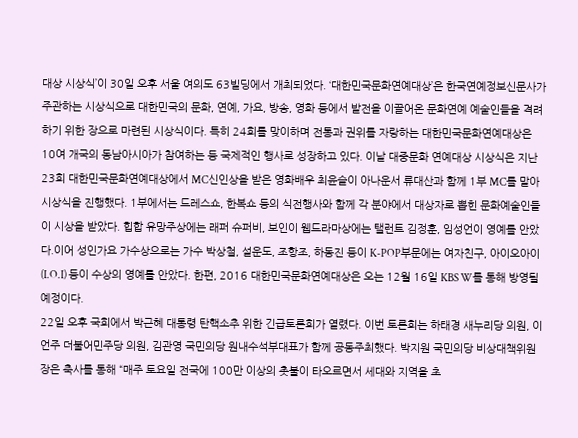대상 시상식’이 30일 오후 서울 여의도 63빌딩에서 개최되었다. ‘대한민국문화연예대상’은 한국연예정보신문사가 주관하는 시상식으로 대한민국의 문화, 연예, 가요, 방송, 영화 등에서 발전을 이끌어온 문화연예 예술인들을 격려하기 위한 장으로 마련된 시상식이다. 특히 24회를 맞이하며 전통과 권위를 자랑하는 대한민국문화연예대상은 10여 개국의 동남아시아가 참여하는 등 국제적인 행사로 성장하고 있다. 이날 대중문화 연예대상 시상식은 지난 23회 대한민국문화연예대상에서 MC신인상을 받은 영화배우 최윤슬이 아나운서 류대산과 함께 1부 MC를 맡아 시상식을 진행했다. 1부에서는 드레스쇼, 한복쇼 등의 식전행사와 함께 각 분야에서 대상자로 뽑힌 문화예술인들이 시상을 받았다. 힙합 유망주상에는 래퍼 슈퍼비, 보인이 웹드라마상에는 탤런트 김정훈, 임성언이 영예를 안았다.이어 성인가요 가수상으로는 가수 박상철, 설운도, 조항조, 하동진 등이 K-POP부문에는 여자친구, 아이오아이(I.O.I) 등이 수상의 영예를 안았다. 한편, 2016 대한민국문화연예대상은 오는 12월 16일 KBS W를 통해 방영될 예정이다.
22일 오후 국회에서 박근혜 대통령 탄핵소추 위한 긴급토론회가 열렸다. 이번 토론회는 하태경 새누리당 의원, 이언주 더불어민주당 의원, 김관영 국민의당 원내수석부대표가 함께 공동주최했다. 박지원 국민의당 비상대책위원장은 축사를 통해 “매주 토요일 전국에 100만 이상의 촛불이 타오르면서 세대와 지역을 초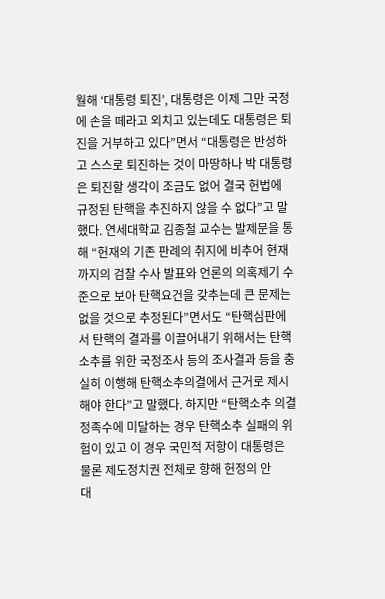월해 ‘대통령 퇴진’, 대통령은 이제 그만 국정에 손을 떼라고 외치고 있는데도 대통령은 퇴진을 거부하고 있다”면서 “대통령은 반성하고 스스로 퇴진하는 것이 마땅하나 박 대통령은 퇴진할 생각이 조금도 없어 결국 헌법에 규정된 탄핵을 추진하지 않을 수 없다”고 말했다. 연세대학교 김종철 교수는 발제문을 통해 “헌재의 기존 판례의 취지에 비추어 현재까지의 검찰 수사 발표와 언론의 의혹제기 수준으로 보아 탄핵요건을 갖추는데 큰 문제는 없을 것으로 추정된다”면서도 “탄핵심판에서 탄핵의 결과를 이끌어내기 위해서는 탄핵소추를 위한 국정조사 등의 조사결과 등을 충실히 이행해 탄핵소추의결에서 근거로 제시해야 한다”고 말했다. 하지만 “탄핵소추 의결 정족수에 미달하는 경우 탄핵소추 실패의 위험이 있고 이 경우 국민적 저항이 대통령은 물론 제도정치권 전체로 향해 헌정의 안
대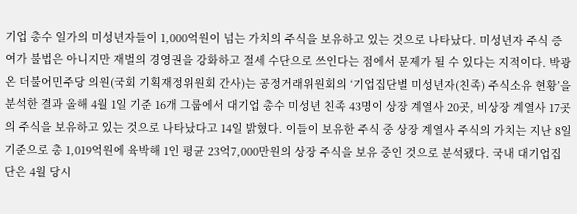기업 총수 일가의 미성년자들이 1,000억원이 넘는 가치의 주식을 보유하고 있는 것으로 나타났다. 미성년자 주식 증여가 불법은 아니지만 재벌의 경영권을 강화하고 절세 수단으로 쓰인다는 점에서 문제가 될 수 있다는 지적이다. 박광온 더불어민주당 의원(국회 기획재정위원회 간사)는 공정거래위원회의 ‘기업집단별 미성년자(친족) 주식소유 현황’을 분석한 결과 올해 4월 1일 기준 16개 그룹에서 대기업 총수 미성년 친족 43명이 상장 계열사 20곳, 비상장 계열사 17곳의 주식을 보유하고 있는 것으로 나타났다고 14일 밝혔다. 이들이 보유한 주식 중 상장 계열사 주식의 가치는 지난 8일 기준으로 총 1,019억원에 육박해 1인 평균 23억7,000만원의 상장 주식을 보유 중인 것으로 분석됐다. 국내 대기업집단은 4월 당시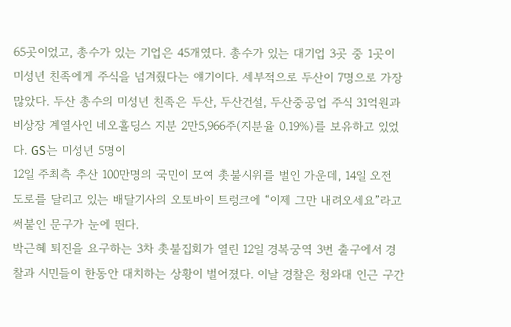65곳이었고, 총수가 있는 기업은 45개였다. 총수가 있는 대기업 3곳 중 1곳이 미성년 친족에게 주식을 넘겨줬다는 얘기이다. 세부적으로 두산이 7명으로 가장 많았다. 두산 총수의 미성년 친족은 두산, 두산건설, 두산중공업 주식 31억원과 비상장 계열사인 네오홀딩스 지분 2만5,966주(지분율 0.19%)를 보유하고 있었다. GS는 미성년 5명이
12일 주최측 추산 100만명의 국민이 모여 촛불시위를 벌인 가운데, 14일 오전 도로를 달리고 있는 배달기사의 오토바이 트렁크에 “이제 그만 내려오세요”라고 써붙인 문구가 눈에 띈다.
박근혜 퇴진을 요구하는 3차 촛불집회가 열린 12일 경복궁역 3번 출구에서 경찰과 시민들이 한동안 대치하는 상황이 벌어졌다. 이날 경찰은 청와대 인근 구간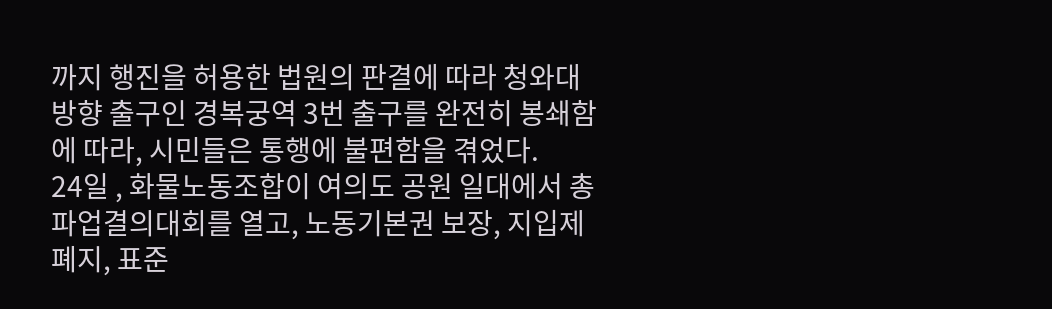까지 행진을 허용한 법원의 판결에 따라 청와대 방향 출구인 경복궁역 3번 출구를 완전히 봉쇄함에 따라, 시민들은 통행에 불편함을 겪었다.
24일 , 화물노동조합이 여의도 공원 일대에서 총파업결의대회를 열고, 노동기본권 보장, 지입제 폐지, 표준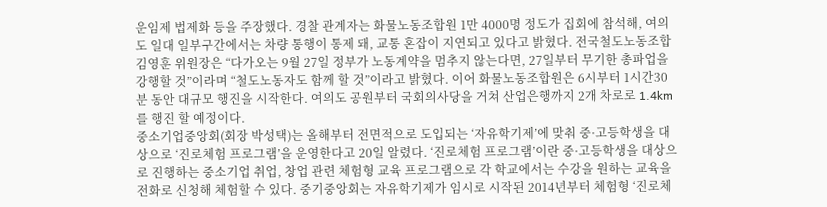운임제 법제화 등을 주장했다. 경찰 관계자는 화물노동조합원 1만 4000명 정도가 집회에 참석해, 여의도 일대 일부구간에서는 차량 통행이 통제 돼, 교통 혼잡이 지연되고 있다고 밝혔다. 전국철도노동조합 김영훈 위원장은 “다가오는 9월 27일 정부가 노동계약을 멈추지 않는다면, 27일부터 무기한 총파업을 강행할 것”이라며 “철도노동자도 함께 할 것”이라고 밝혔다. 이어 화물노동조합원은 6시부터 1시간30분 동안 대규모 행진을 시작한다. 여의도 공원부터 국회의사당을 거쳐 산업은행까지 2개 차로로 1.4km를 행진 할 예정이다.
중소기업중앙회(회장 박성택)는 올해부터 전면적으로 도입되는 ‘자유학기제’에 맞춰 중·고등학생을 대상으로 ‘진로체험 프로그램’을 운영한다고 20일 알렸다. ‘진로체험 프로그램’이란 중·고등학생을 대상으로 진행하는 중소기업 취업, 창업 관련 체험형 교육 프로그램으로 각 학교에서는 수강을 원하는 교육을 전화로 신청해 체험할 수 있다. 중기중앙회는 자유학기제가 임시로 시작된 2014년부터 체험형 ‘진로체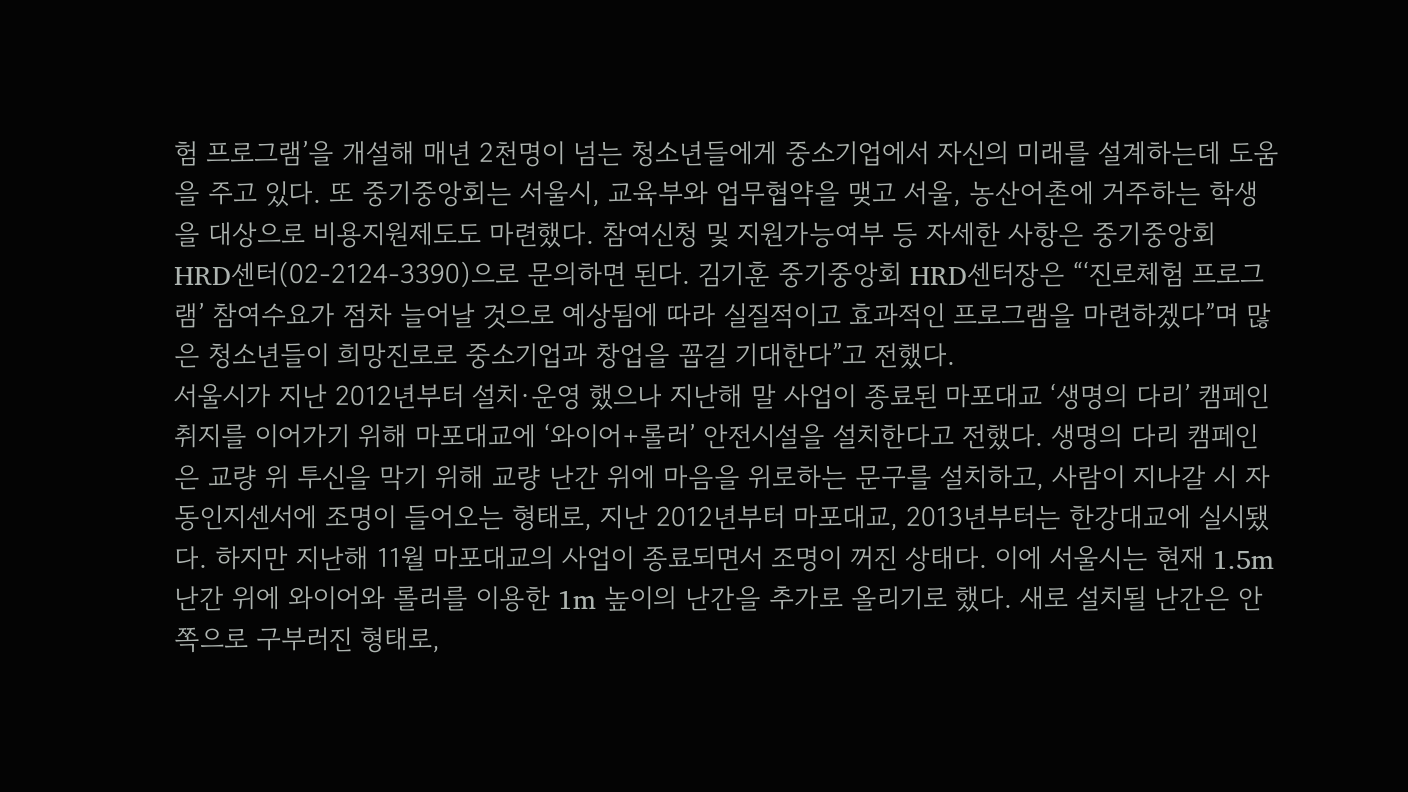험 프로그램’을 개설해 매년 2천명이 넘는 청소년들에게 중소기업에서 자신의 미래를 설계하는데 도움을 주고 있다. 또 중기중앙회는 서울시, 교육부와 업무협약을 맺고 서울, 농산어촌에 거주하는 학생을 대상으로 비용지원제도도 마련했다. 참여신청 및 지원가능여부 등 자세한 사항은 중기중앙회 HRD센터(02-2124-3390)으로 문의하면 된다. 김기훈 중기중앙회 HRD센터장은 “‘진로체험 프로그램’ 참여수요가 점차 늘어날 것으로 예상됨에 따라 실질적이고 효과적인 프로그램을 마련하겠다”며 많은 청소년들이 희망진로로 중소기업과 창업을 꼽길 기대한다”고 전했다.
서울시가 지난 2012년부터 설치·운영 했으나 지난해 말 사업이 종료된 마포대교 ‘생명의 다리’ 캠페인 취지를 이어가기 위해 마포대교에 ‘와이어+롤러’ 안전시설을 설치한다고 전했다. 생명의 다리 캠페인은 교량 위 투신을 막기 위해 교량 난간 위에 마음을 위로하는 문구를 설치하고, 사람이 지나갈 시 자동인지센서에 조명이 들어오는 형태로, 지난 2012년부터 마포대교, 2013년부터는 한강대교에 실시됐다. 하지만 지난해 11월 마포대교의 사업이 종료되면서 조명이 꺼진 상태다. 이에 서울시는 현재 1.5m 난간 위에 와이어와 롤러를 이용한 1m 높이의 난간을 추가로 올리기로 했다. 새로 설치될 난간은 안쪽으로 구부러진 형태로,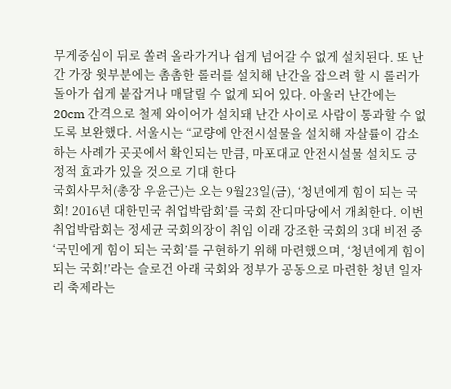무게중심이 뒤로 쏠려 올라가거나 쉽게 넘어갈 수 없게 설치된다. 또 난간 가장 윗부분에는 촘촘한 롤러를 설치해 난간을 잡으려 할 시 롤러가 돌아가 쉽게 붙잡거나 매달릴 수 없게 되어 있다. 아울러 난간에는 20cm 간격으로 철제 와이어가 설치돼 난간 사이로 사람이 통과할 수 없도록 보완했다. 서울시는 “교량에 안전시설물을 설치해 자살률이 감소하는 사례가 곳곳에서 확인되는 만큼, 마포대교 안전시설물 설치도 긍정적 효과가 있을 것으로 기대 한다
국회사무처(총장 우윤근)는 오는 9월23일(금), ‘청년에게 힘이 되는 국회! 2016년 대한민국 취업박람회’를 국회 잔디마당에서 개최한다. 이번 취업박람회는 정세균 국회의장이 취임 이래 강조한 국회의 3대 비전 중 ‘국민에게 힘이 되는 국회’를 구현하기 위해 마련했으며, ‘청년에게 힘이 되는 국회!’라는 슬로건 아래 국회와 정부가 공동으로 마련한 청년 일자리 축제라는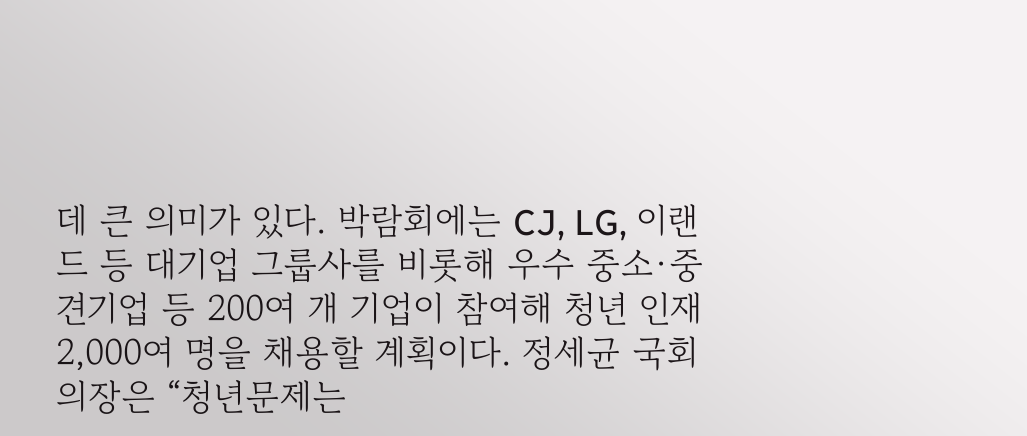데 큰 의미가 있다. 박람회에는 CJ, LG, 이랜드 등 대기업 그룹사를 비롯해 우수 중소·중견기업 등 200여 개 기업이 참여해 청년 인재 2,000여 명을 채용할 계획이다. 정세균 국회의장은 “청년문제는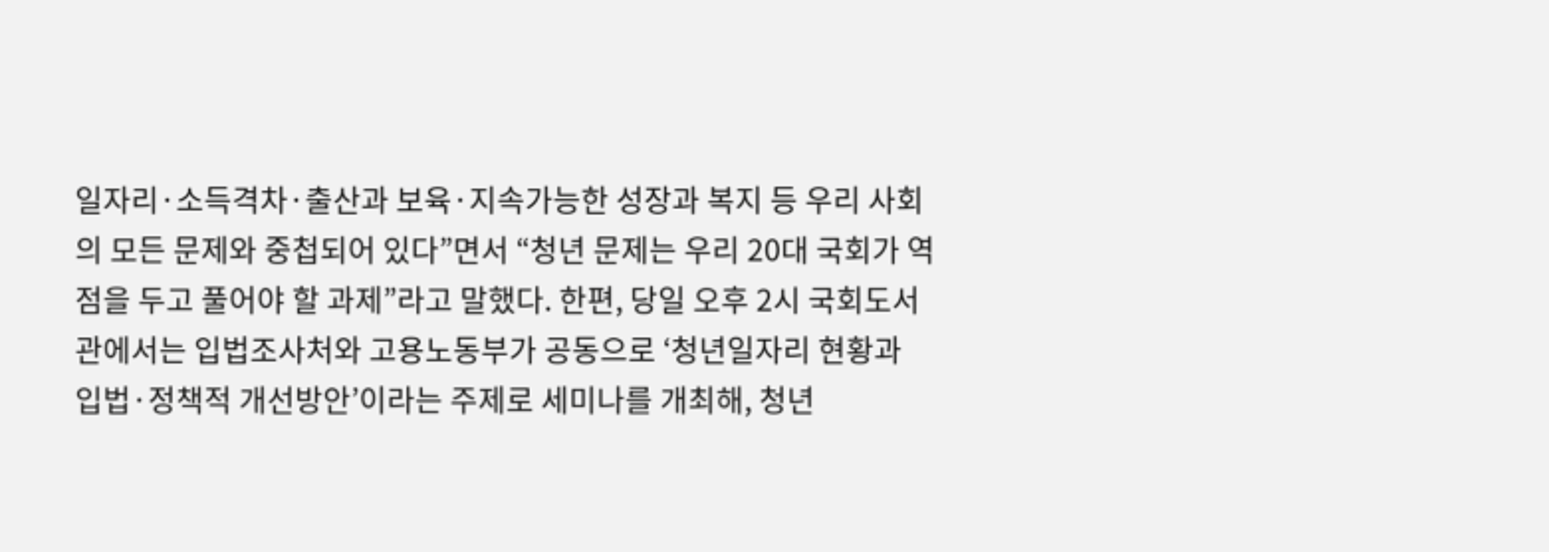일자리·소득격차·출산과 보육·지속가능한 성장과 복지 등 우리 사회의 모든 문제와 중첩되어 있다”면서 “청년 문제는 우리 20대 국회가 역점을 두고 풀어야 할 과제”라고 말했다. 한편, 당일 오후 2시 국회도서관에서는 입법조사처와 고용노동부가 공동으로 ‘청년일자리 현황과 입법·정책적 개선방안’이라는 주제로 세미나를 개최해, 청년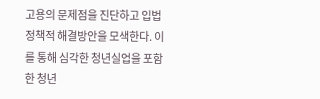고용의 문제점을 진단하고 입법정책적 해결방안을 모색한다. 이를 통해 심각한 청년실업을 포함한 청년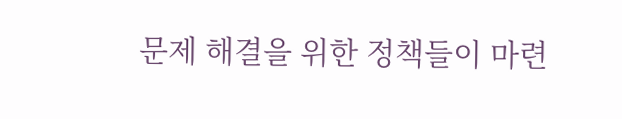문제 해결을 위한 정책들이 마련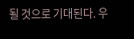될 것으로 기대된다. 우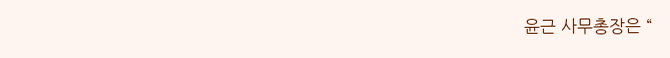윤근 사무총장은 “